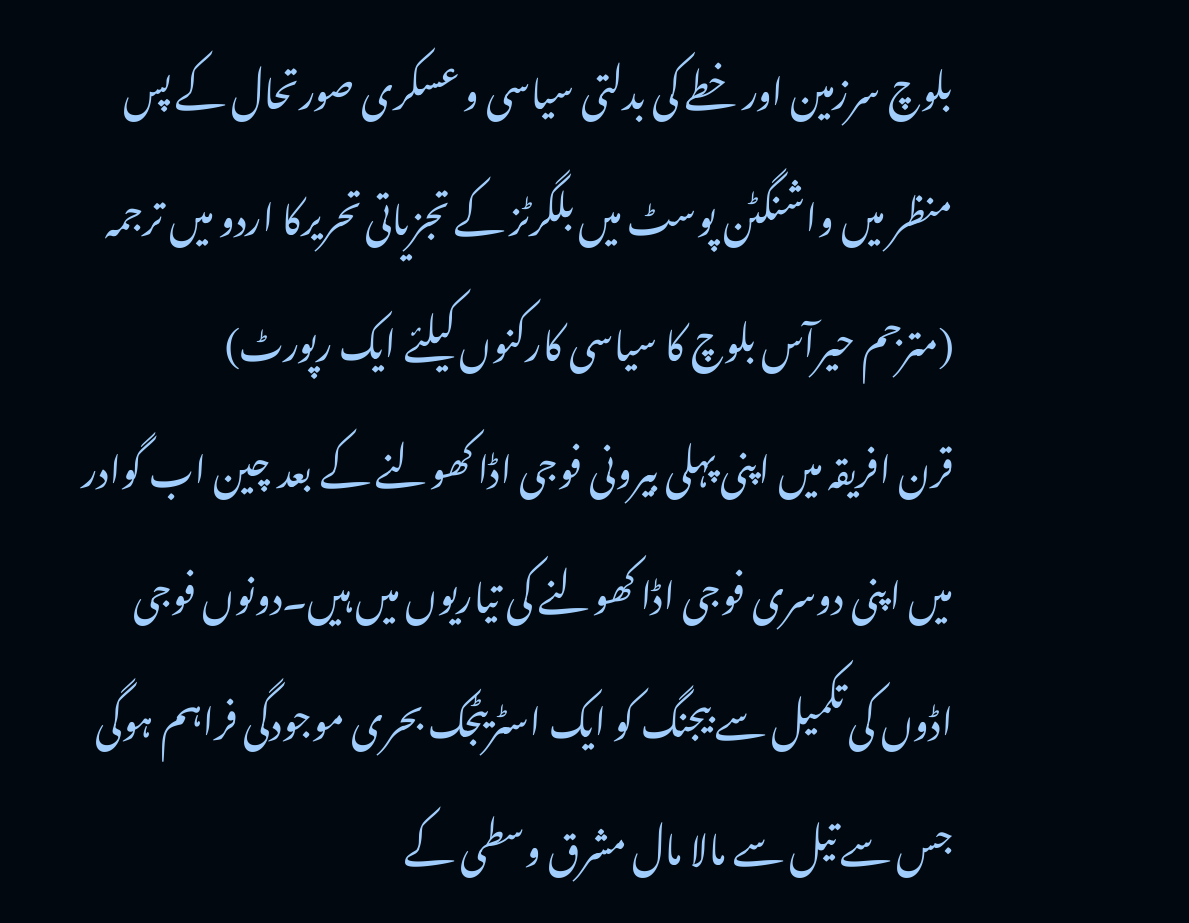بلوچ سرزمین اور خطے کی بدلتی سیاسی و عسکری صورتحال کے پس منظر میں واشنگٹن پوسٹ میں بلگرٹز کے تجزیاتی تحریرکا اردو میں ترجمہ
(مترجم حیرآس بلوچ کا سیاسی کارکنوں کیلئے ایک رپورٹ)
قرن افریقہ میں اپنی پہلی بیرونی فوجی اڈا کھولنے کے بعد چین اب گوادر میں اپنی دوسری فوجی اڈا کھولنے کی تیاریوں میں ہیں۔دونوں فوجی اڈوں کی تکمیل سے بیجنگ کو ایک اسٹریٹجک بحری موجودگی فراہم ہوگی جس سے تیل سے مالا مال مشرق وسطی کے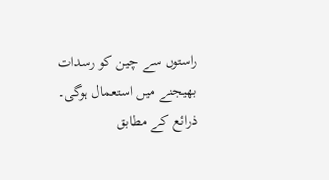راستوں سے چین کو رسدات بھیجنے میں استعمال ہوگی۔
ذرائع کے مطابق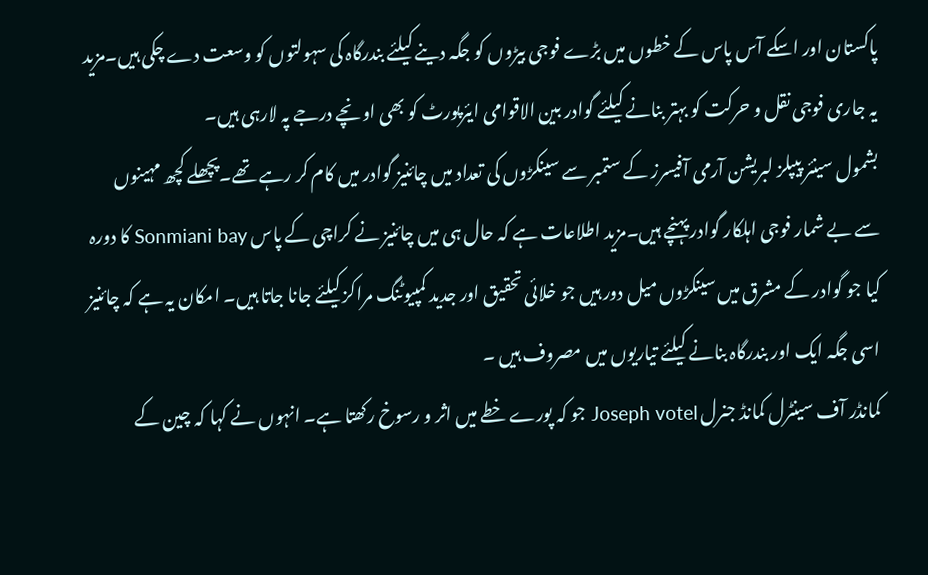پاکستان اور اسکے آس پاس کے خطوں میں بڑے فوجی بیڑوں کو جگہ دینے کیلئے بندرگاہ کی سہولتوں کو وسعت دے چکی ہیں۔مزید یہ جاری فوجی نقل و حرکت کو بہتر بنانے کیلئے گوادر بین الاقوامی ایئرپورٹ کو بھی اونچے درجے پہ لارہی ہیں۔
بشمول سینئر پیپلز لبریشن آرمی آفیسرز کے ستمبر سے سینکڑوں کی تعداد میں چائنیز گوادر میں کام کر رہے تھے۔پچھلے کچھ مہینوں سے بے شمار فوجی اہلکار گوادر پہنچے ہیں۔مزید اطلاعات ہے کہ حال ہی میں چائنیز نے کراچی کے پاس Sonmiani bay کا دورہ کیا جو گوادر کے مشرق میں سینکڑوں میل دور ہیں جو خلائی تحقیق اور جدید کمپیوٹنگ مراکز کیلئے جانا جاتا ہیں۔ امکان یہ ہے کہ چائنیز اسی جگہ ایک اور بندرگاہ بنانے کیلئے تیاریوں میں مصروف ہیں ۔
کمانڈر آف سینٹرل کمانڈ جنرل Joseph votel جو کہ پورے خطے میں اثر و رسوخ رکھتا ہے۔ انہوں نے کہا کہ چین کے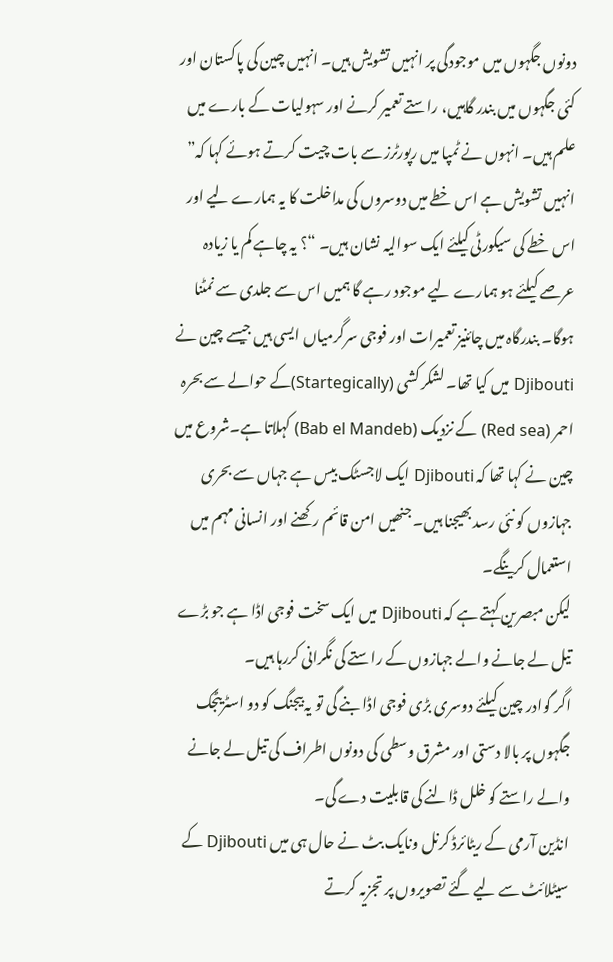دونوں جگہوں میں موجودگی پر انہیں تشویش ہیں۔ انہیں چین کی پاکستان اور کئی جگہوں میں بندر گاہیں، راستے تعمیر کرنے اور سہولیات کے بارے میں علم ہیں۔ انہوں نے ٹمپا میں رپورٹرز سے بات چیت کرتے ہوئے کہا کہ” انہیں تشویش ہے اس خطے میں دوسروں کی مداخلت کا یہ ہمارے لیے اور اس خطے کی سیکورٹی کیلئے ایک سوالیہ نشان ہیں۔ “؟ یہ چاہے کم یا زیادہ عرصے کیلئے ہو ہمارے لیے موجود رہے گا ہمیں اس سے جلدی سے نمٹنا ہوگا۔ بندرگاہ میں چائنیز تعمیرات اور فوجی سرگرمیاں ایسی ہیں جیسے چین نے Djibouti میں کیا تھا۔ لشکر کشی (Startegically)کے حوالے سے بحرہ احمر (Red sea) کے نزدیک (Bab el Mandeb) کہلاتا ہے۔شروع میں چین نے کہا تھا کہ Djibouti ایک لاجسٹک بیس ہے جہاں سے بحری جہازوں کو نئی رسد بھیجنا ہیں۔ جنھیں امن قائم رکھنے اور انسانی مہم میں استعمال کرینگے۔
لیکن مبصرین کہتے ہے کہ Djibouti میں ایک سخت فوجی اڈا ہے جو بڑے تیل لے جانے والے جہازوں کے راستے کی نگرانی کررہا ہیں۔
اگر گوادر چین کیلئے دوسری بڑی فوجی اڈا بنے گی تو یہ بیجنگ کو دو اسٹریٹجک جگہوں پر بالا دستی اور مشرق وسطی کی دونوں اطراف کی تیل لے جانے والے راستے کو خلل ڈالنے کی قابلیت دے گی۔
انڈین آرمی کے ریٹائرڈ کرنل ونایک بٹ نے حال ہی میں Djibouti کے سیٹلائٹ سے لیے گئے تصویروں پر تجزیہ کرتے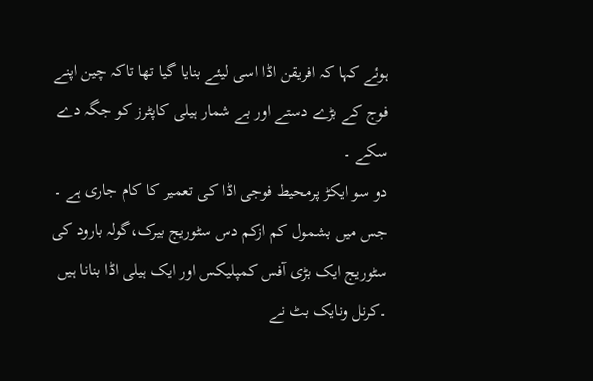ہوئے کہا کہ افریقن اڈا اسی لیئے بنایا گیا تھا تاکہ چین اپنے فوج کے بڑے دستے اور بے شمار ہیلی کاپٹرز کو جگہ دے سکے ۔
دو سو ایکڑ پرمحیط فوجی اڈا کی تعمیر کا کام جاری ہے ۔ جس میں بشمول کم ازکم دس سٹوریج بیرک،گولہ بارود کی سٹوریج ایک بڑی آفس کمپلیکس اور ایک ہیلی اڈا بنانا ہیں ۔کرنل ونایک بٹ نے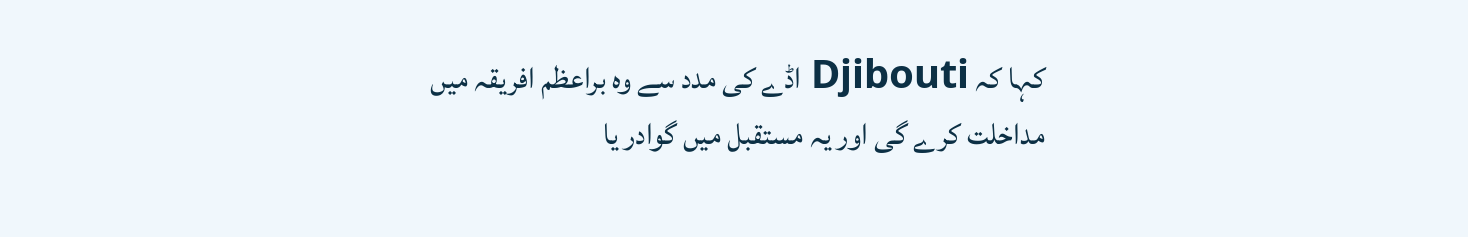کہا کہ Djibouti اڈے کی مدد سے وہ براعظم افریقہ میں مداخلت کرے گی اور یہ مستقبل میں گوادر یا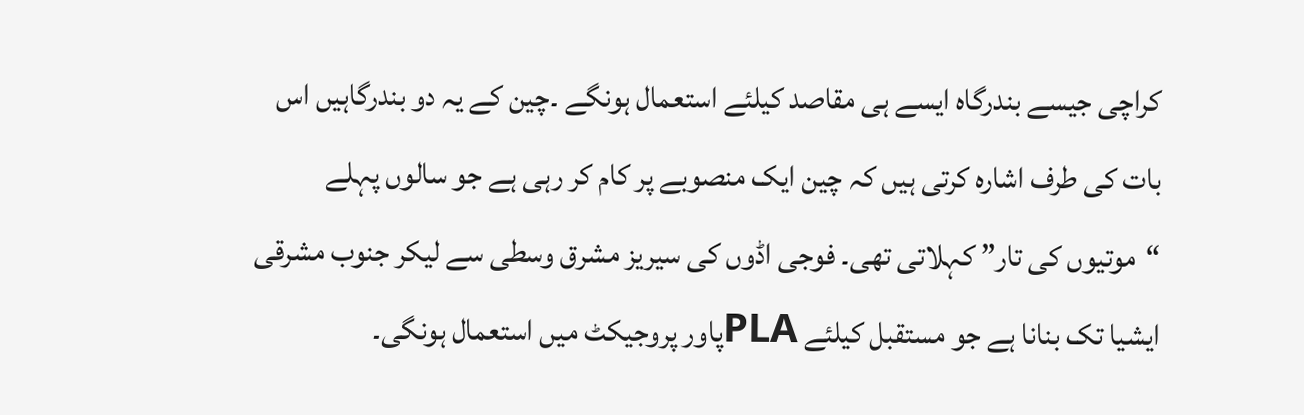کراچی جیسے بندرگاہ ایسے ہی مقاصد کیلئے استعمال ہونگے ۔چین کے یہ دو بندرگاہیں اس بات کی طرف اشارہ کرتی ہیں کہ چین ایک منصوبے پر کام کر رہی ہے جو سالوں پہلے “موتیوں کی تار” کہلاتی تھی۔ فوجی اڈوں کی سیریز مشرق وسطی سے لیکر جنوب مشرقی ایشیا تک بنانا ہے جو مستقبل کیلئے PLAپاور پروجیکٹ میں استعمال ہونگی۔